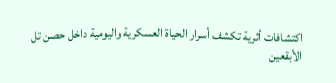اكتشافات أثرية تكشف أسرار الحياة العسكرية واليومية داخل حصن تل الأبقعين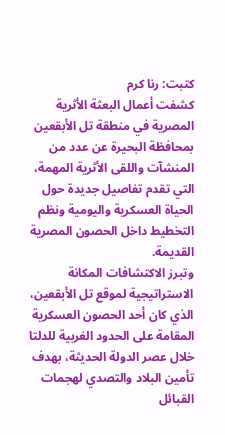كتبت: رنا كرم
كشفت أعمال البعثة الأثرية المصرية في منطقة تل الأبقعين بمحافظة البحيرة عن عدد من المنشآت واللقى الأثرية المهمة، التي تقدم تفاصيل جديدة حول الحياة العسكرية واليومية ونظم التخطيط داخل الحصون المصرية القديمة.
وتبرز الاكتشافات المكانة الاستراتيجية لموقع تل الأبقعين، الذي كان أحد الحصون العسكرية المقامة على الحدود الغربية للدلتا خلال عصر الدولة الحديثة، بهدف تأمين البلاد والتصدي لهجمات القبائل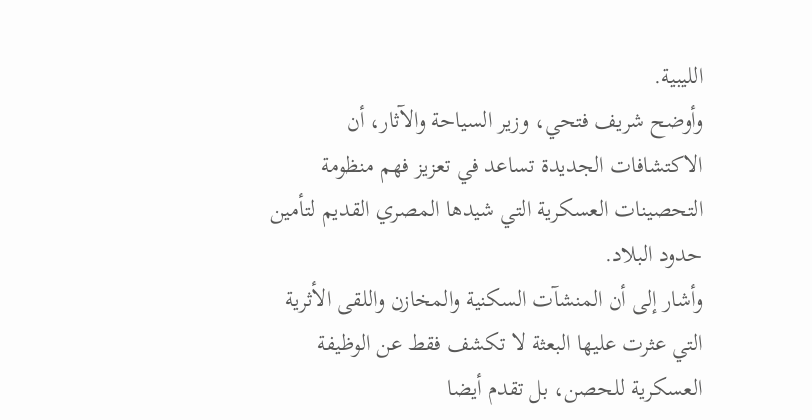الليبية.
وأوضح شريف فتحي، وزير السياحة والآثار، أن الاكتشافات الجديدة تساعد في تعزيز فهم منظومة التحصينات العسكرية التي شيدها المصري القديم لتأمين حدود البلاد.
وأشار إلى أن المنشآت السكنية والمخازن واللقى الأثرية التي عثرت عليها البعثة لا تكشف فقط عن الوظيفة العسكرية للحصن، بل تقدم أيضا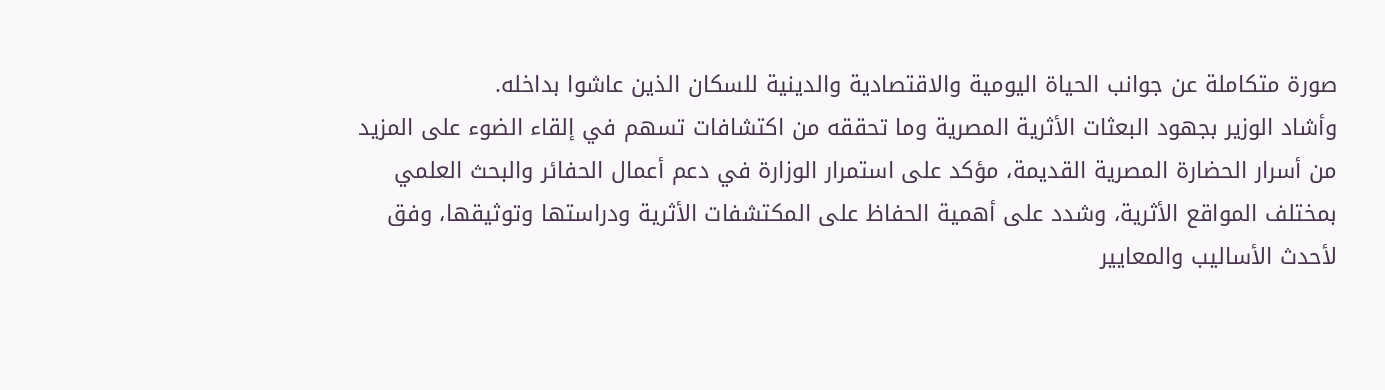صورة متكاملة عن جوانب الحياة اليومية والاقتصادية والدينية للسكان الذين عاشوا بداخله.
وأشاد الوزير بجهود البعثات الأثرية المصرية وما تحققه من اكتشافات تسهم في إلقاء الضوء على المزيد من أسرار الحضارة المصرية القديمة، مؤكد على استمرار الوزارة في دعم أعمال الحفائر والبحث العلمي بمختلف المواقع الأثرية، وشدد على أهمية الحفاظ على المكتشفات الأثرية ودراستها وتوثيقها، وفق لأحدث الأساليب والمعايير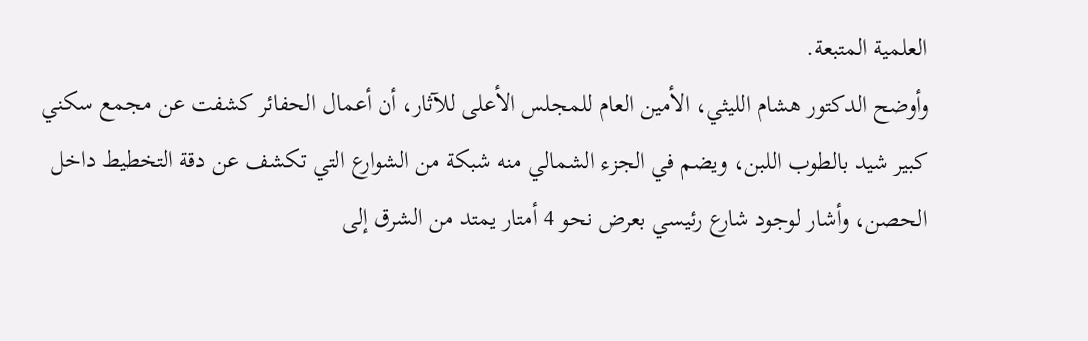العلمية المتبعة.
وأوضح الدكتور هشام الليثي، الأمين العام للمجلس الأعلى للآثار، أن أعمال الحفائر كشفت عن مجمع سكني كبير شيد بالطوب اللبن، ويضم في الجزء الشمالي منه شبكة من الشوارع التي تكشف عن دقة التخطيط داخل الحصن، وأشار لوجود شارع رئيسي بعرض نحو 4 أمتار يمتد من الشرق إلى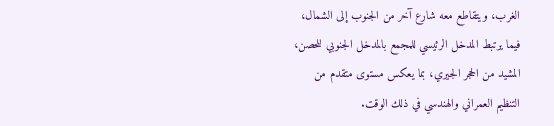الغرب، ويتقاطع معه شارع آخر من الجنوب إلى الشمال، فيما يرتبط المدخل الرئيسي للمجمع بالمدخل الجنوبي للحصن، المشيد من الحجر الجيري، بما يعكس مستوى متقدم من التنظيم العمراني والهندسي في ذلك الوقت.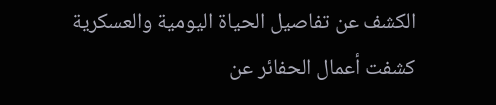الكشف عن تفاصيل الحياة اليومية والعسكرية
كشفت أعمال الحفائر عن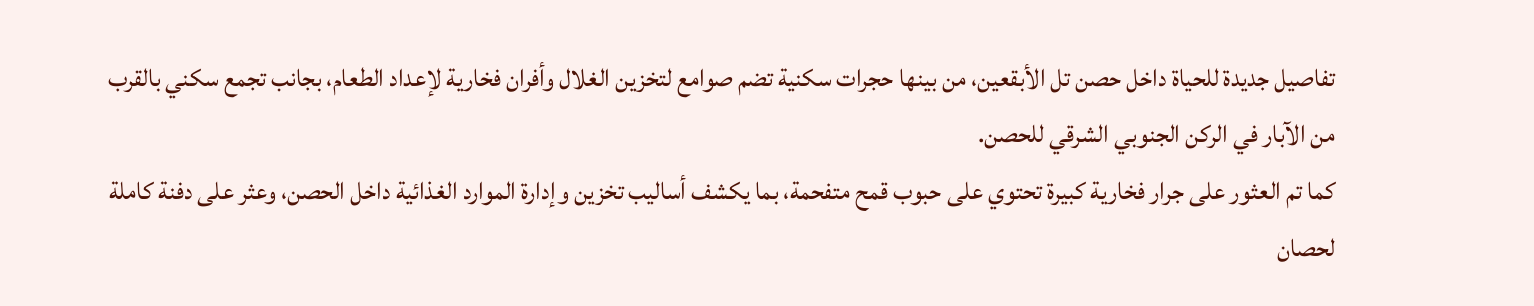تفاصيل جديدة للحياة داخل حصن تل الأبقعين، من بينها حجرات سكنية تضم صوامع لتخزين الغلال وأفران فخارية لإعداد الطعام، بجانب تجمع سكني بالقرب من الآبار في الركن الجنوبي الشرقي للحصن.
كما تم العثور على جرار فخارية كبيرة تحتوي على حبوب قمح متفحمة، بما يكشف أساليب تخزين وإدارة الموارد الغذائية داخل الحصن، وعثر على دفنة كاملة لحصان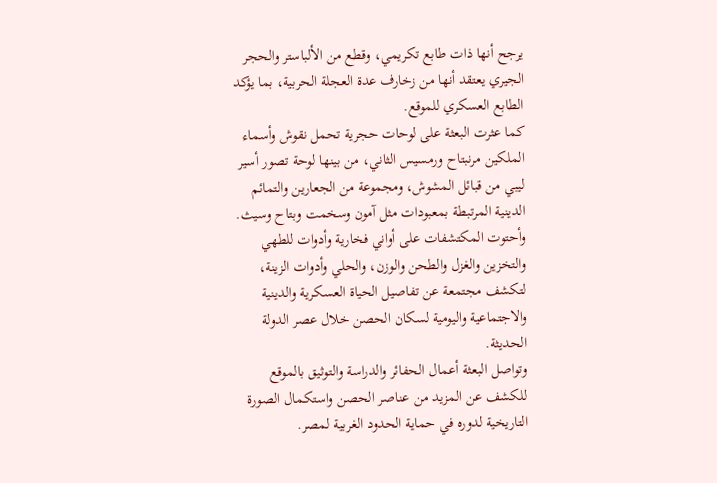يرجح أنها ذات طابع تكريمي، وقطع من الألباستر والحجر الجيري يعتقد أنها من زخارف عدة العجلة الحربية، بما يؤكد الطابع العسكري للموقع.
كما عثرت البعثة على لوحات حجرية تحمل نقوش وأسماء الملكين مرنبتاح ورمسيس الثاني، من بينها لوحة تصور أسير ليبي من قبائل المشوش، ومجموعة من الجعارين والتمائم الدينية المرتبطة بمعبودات مثل آمون وسخمت وبتاح وسيث.
وأحتوت المكتشفات على أواني فخارية وأدوات للطهي والتخزين والغزل والطحن والوزن، والحلي وأدوات الزينة، لتكشف مجتمعة عن تفاصيل الحياة العسكرية والدينية والاجتماعية واليومية لسكان الحصن خلال عصر الدولة الحديثة.
وتواصل البعثة أعمال الحفائر والدراسة والتوثيق بالموقع للكشف عن المزيد من عناصر الحصن واستكمال الصورة التاريخية لدوره في حماية الحدود الغربية لمصر.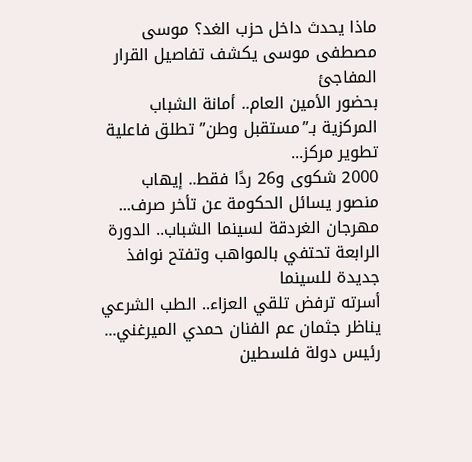ماذا يحدث داخل حزب الغد؟ موسى مصطفى موسى يكشف تفاصيل القرار المفاجئ
بحضور الأمين العام.. أمانة الشباب المركزية بـ”مستقبل وطن” تطلق فاعلية تطوير مركز...
2000 شكوى و26 ردًا فقط.. إيهاب منصور يسائل الحكومة عن تأخر صرف...
مهرجان الغردقة لسينما الشباب.. الدورة الرابعة تحتفي بالمواهب وتفتح نوافذ جديدة للسينما
أسرته ترفض تلقي العزاء.. الطب الشرعي يناظر جثمان عم الفنان حمدي الميرغني...
رئيس دولة فلسطين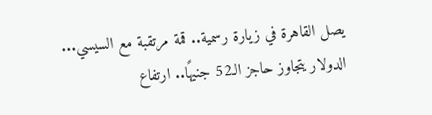يصل القاهرة في زيارة رسمية.. قمة مرتقبة مع السيسي...
الدولار يتجاوز حاجز الـ52 جنيهًا.. ارتفاع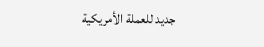جديد للعملة الأمريكية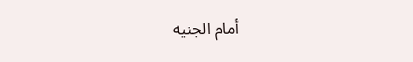أمام الجنيه